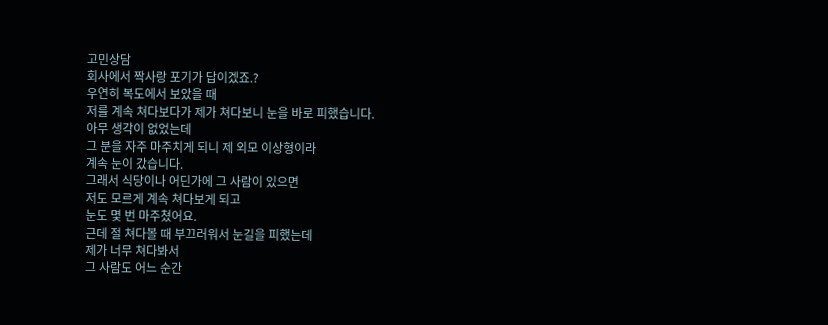고민상담
회사에서 짝사랑 포기가 답이겠죠.?
우연히 복도에서 보았을 때
저를 계속 쳐다보다가 제가 쳐다보니 눈을 바로 피했습니다.
아무 생각이 없었는데
그 분을 자주 마주치게 되니 제 외모 이상형이라
계속 눈이 갔습니다.
그래서 식당이나 어딘가에 그 사람이 있으면
저도 모르게 계속 쳐다보게 되고
눈도 몇 번 마주쳤어요.
근데 절 쳐다볼 때 부끄러워서 눈길을 피했는데
제가 너무 쳐다봐서
그 사람도 어느 순간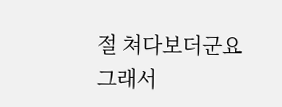절 쳐다보더군요
그래서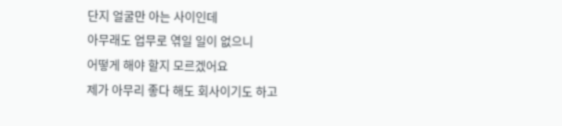단지 얼굴만 아는 사이인데
아무래도 업무로 엮일 일이 없으니
어떻게 해야 할지 모르겠어요
제가 아무리 좋다 해도 회사이기도 하고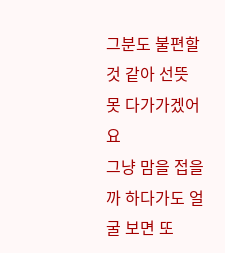그분도 불편할 것 같아 선뜻 못 다가가겠어요
그냥 맘을 접을까 하다가도 얼굴 보면 또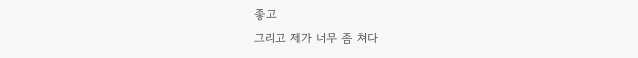좋고
그리고 제가 너무 좀 쳐다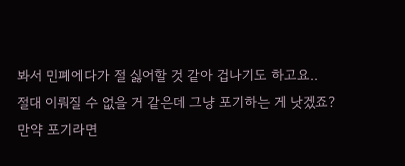봐서 민폐에다가 절 싫어할 것 같아 겁나기도 하고요..
절대 이뤄질 수 없을 거 같은데 그냥 포기하는 게 낫겠죠?
만약 포기라면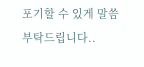포기할 수 있게 말씀 부탁드립니다..